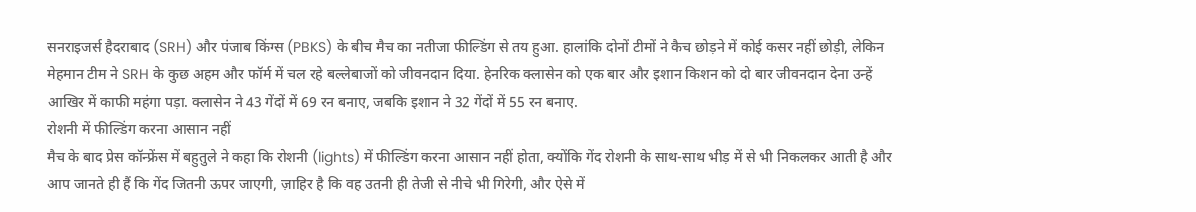सनराइजर्स हैदराबाद (SRH) और पंजाब किंग्स (PBKS) के बीच मैच का नतीजा फील्डिंग से तय हुआ. हालांकि दोनों टीमों ने कैच छोड़ने में कोई कसर नहीं छोड़ी, लेकिन मेहमान टीम ने SRH के कुछ अहम और फॉर्म में चल रहे बल्लेबाजों को जीवनदान दिया. हेनरिक क्लासेन को एक बार और इशान किशन को दो बार जीवनदान देना उन्हें आखिर में काफी महंगा पड़ा. क्लासेन ने 43 गेंदों में 69 रन बनाए, जबकि इशान ने 32 गेंदों में 55 रन बनाए.
रोशनी में फील्डिंग करना आसान नहीं
मैच के बाद प्रेस कॉन्फ्रेंस में बहुतुले ने कहा कि रोशनी (lights) में फील्डिंग करना आसान नहीं होता, क्योंकि गेंद रोशनी के साथ-साथ भीड़ में से भी निकलकर आती है और आप जानते ही हैं कि गेंद जितनी ऊपर जाएगी, ज़ाहिर है कि वह उतनी ही तेजी से नीचे भी गिरेगी, और ऐसे में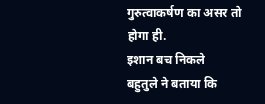गुरुत्वाकर्षण का असर तो होगा ही.
इशान बच निकले
बहुतुले ने बताया कि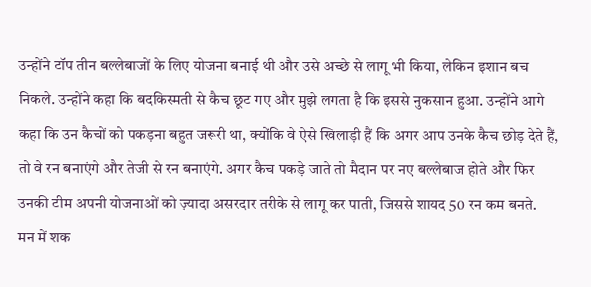उन्होंने टॉप तीन बल्लेबाजों के लिए योजना बनाई थी और उसे अच्छे से लागू भी किया, लेकिन इशान बच निकले. उन्होंने कहा कि बदकिस्मती से कैच छूट गए और मुझे लगता है कि इससे नुकसान हुआ. उन्होंने आगे कहा कि उन कैचों को पकड़ना बहुत जरूरी था, क्योंकि वे ऐसे खिलाड़ी हैं कि अगर आप उनके कैच छोड़ देते हैं, तो वे रन बनाएंगे और तेजी से रन बनाएंगे. अगर कैच पकड़े जाते तो मैदान पर नए बल्लेबाज होते और फिर उनकी टीम अपनी योजनाओं को ज़्यादा असरदार तरीके से लागू कर पाती, जिससे शायद 50 रन कम बनते.
मन में शक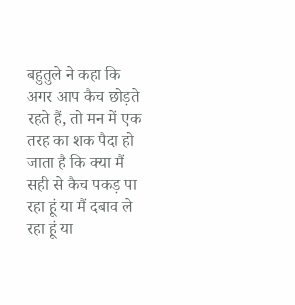बहुतुले ने कहा कि अगर आप कैच छोड़ते रहते हैं, तो मन में एक तरह का शक पैदा हो जाता है कि क्या मैं सही से कैच पकड़ पा रहा हूं या मैं दबाव ले रहा हूं या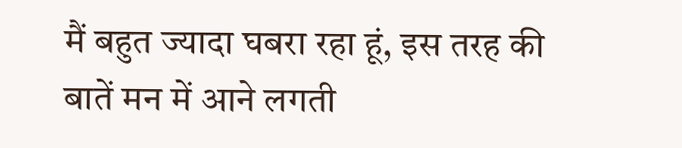मैं बहुत ज्यादा घबरा रहा हूं, इस तरह की बातें मन में आने लगती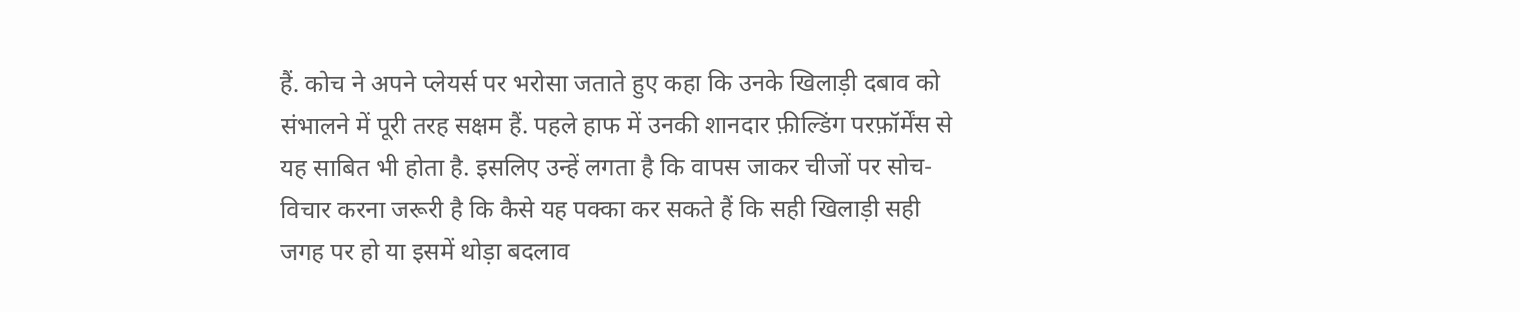हैं. कोच ने अपने प्लेयर्स पर भरोसा जताते हुए कहा कि उनके खिलाड़ी दबाव को संभालने में पूरी तरह सक्षम हैं. पहले हाफ में उनकी शानदार फ़ील्डिंग परफ़ॉर्मेंस से यह साबित भी होता है. इसलिए उन्हें लगता है कि वापस जाकर चीजों पर सोच-विचार करना जरूरी है कि कैसे यह पक्का कर सकते हैं कि सही खिलाड़ी सही जगह पर हो या इसमें थोड़ा बदलाव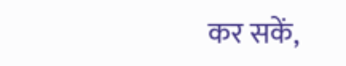कर सकें,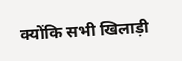क्योंकि सभी खिलाड़ी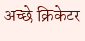अच्छे क्रिकेटर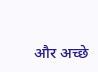और अच्छे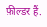फ़ील्डर हैं.